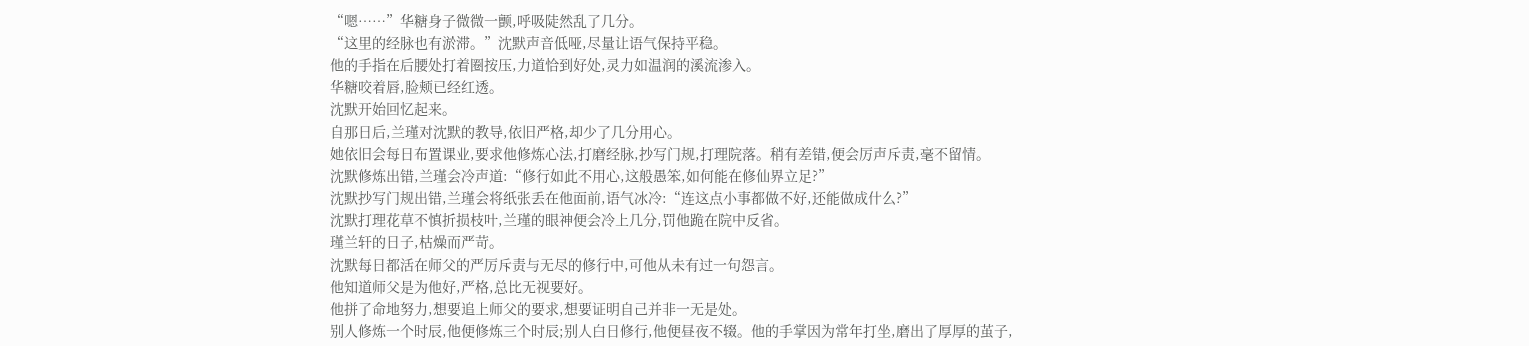“嗯……”华糖身子微微一颤,呼吸陡然乱了几分。
“这里的经脉也有淤滞。”沈默声音低哑,尽量让语气保持平稳。
他的手指在后腰处打着圈按压,力道恰到好处,灵力如温润的溪流渗入。
华糖咬着唇,脸颊已经红透。
沈默开始回忆起来。
自那日后,兰瑾对沈默的教导,依旧严格,却少了几分用心。
她依旧会每日布置课业,要求他修炼心法,打磨经脉,抄写门规,打理院落。稍有差错,便会厉声斥责,毫不留情。
沈默修炼出错,兰瑾会冷声道:“修行如此不用心,这般愚笨,如何能在修仙界立足?”
沈默抄写门规出错,兰瑾会将纸张丢在他面前,语气冰冷:“连这点小事都做不好,还能做成什么?”
沈默打理花草不慎折损枝叶,兰瑾的眼神便会冷上几分,罚他跪在院中反省。
瑾兰轩的日子,枯燥而严苛。
沈默每日都活在师父的严厉斥责与无尽的修行中,可他从未有过一句怨言。
他知道师父是为他好,严格,总比无视要好。
他拼了命地努力,想要追上师父的要求,想要证明自己并非一无是处。
别人修炼一个时辰,他便修炼三个时辰;别人白日修行,他便昼夜不辍。他的手掌因为常年打坐,磨出了厚厚的茧子,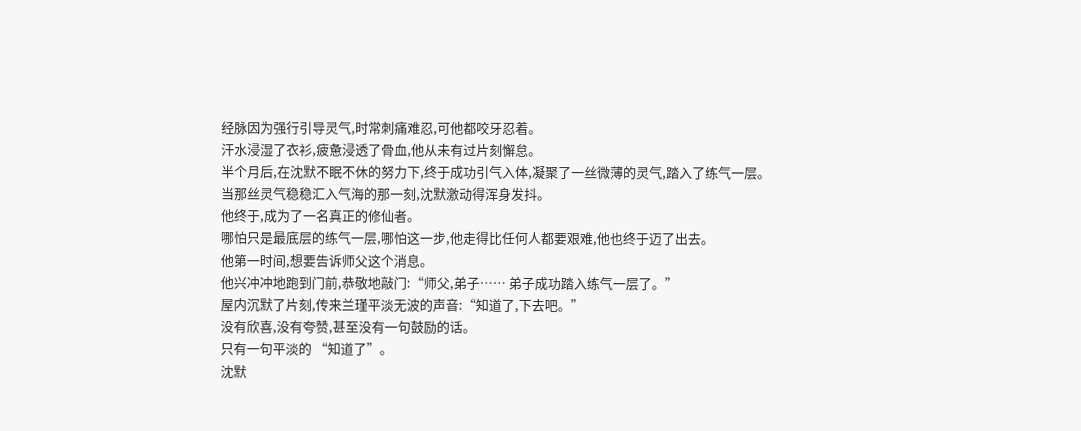经脉因为强行引导灵气,时常刺痛难忍,可他都咬牙忍着。
汗水浸湿了衣衫,疲惫浸透了骨血,他从未有过片刻懈怠。
半个月后,在沈默不眠不休的努力下,终于成功引气入体,凝聚了一丝微薄的灵气,踏入了练气一层。
当那丝灵气稳稳汇入气海的那一刻,沈默激动得浑身发抖。
他终于,成为了一名真正的修仙者。
哪怕只是最底层的练气一层,哪怕这一步,他走得比任何人都要艰难,他也终于迈了出去。
他第一时间,想要告诉师父这个消息。
他兴冲冲地跑到门前,恭敬地敲门:“师父,弟子…… 弟子成功踏入练气一层了。”
屋内沉默了片刻,传来兰瑾平淡无波的声音:“知道了,下去吧。”
没有欣喜,没有夸赞,甚至没有一句鼓励的话。
只有一句平淡的 “知道了”。
沈默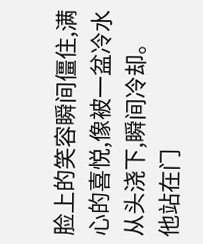脸上的笑容瞬间僵住,满心的喜悦,像被一盆冷水从头浇下,瞬间冷却。
他站在门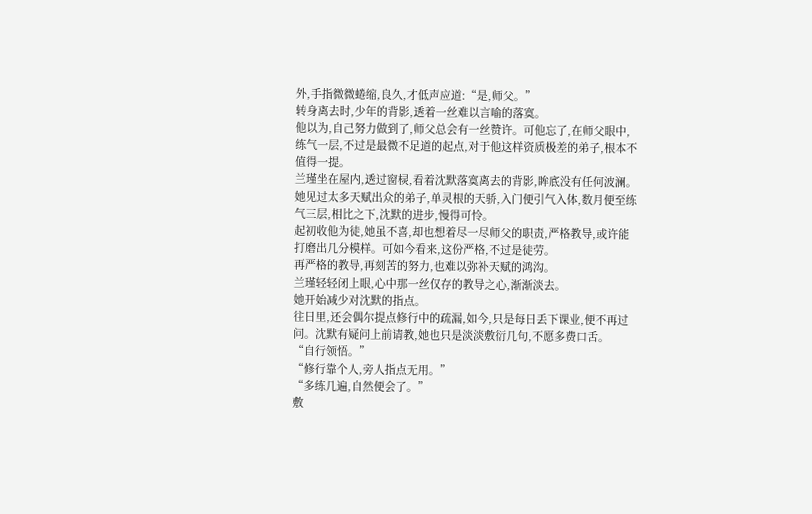外,手指微微蜷缩,良久,才低声应道:“是,师父。”
转身离去时,少年的背影,透着一丝难以言喻的落寞。
他以为,自己努力做到了,师父总会有一丝赞许。可他忘了,在师父眼中,练气一层,不过是最微不足道的起点,对于他这样资质极差的弟子,根本不值得一提。
兰瑾坐在屋内,透过窗棂,看着沈默落寞离去的背影,眸底没有任何波澜。
她见过太多天赋出众的弟子,单灵根的天骄,入门便引气入体,数月便至练气三层,相比之下,沈默的进步,慢得可怜。
起初收他为徒,她虽不喜,却也想着尽一尽师父的职责,严格教导,或许能打磨出几分模样。可如今看来,这份严格,不过是徒劳。
再严格的教导,再刻苦的努力,也难以弥补天赋的鸿沟。
兰瑾轻轻闭上眼,心中那一丝仅存的教导之心,渐渐淡去。
她开始减少对沈默的指点。
往日里,还会偶尔提点修行中的疏漏,如今,只是每日丢下课业,便不再过问。沈默有疑问上前请教,她也只是淡淡敷衍几句,不愿多费口舌。
“自行领悟。”
“修行靠个人,旁人指点无用。”
“多练几遍,自然便会了。”
敷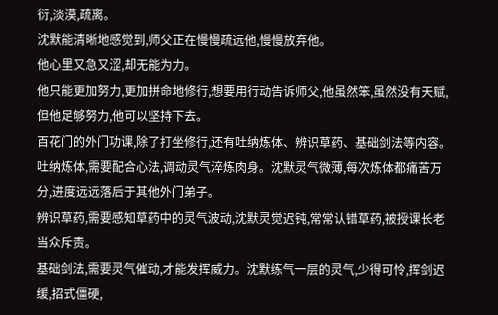衍,淡漠,疏离。
沈默能清晰地感觉到,师父正在慢慢疏远他,慢慢放弃他。
他心里又急又涩,却无能为力。
他只能更加努力,更加拼命地修行,想要用行动告诉师父,他虽然笨,虽然没有天赋,但他足够努力,他可以坚持下去。
百花门的外门功课,除了打坐修行,还有吐纳炼体、辨识草药、基础剑法等内容。
吐纳炼体,需要配合心法,调动灵气淬炼肉身。沈默灵气微薄,每次炼体都痛苦万分,进度远远落后于其他外门弟子。
辨识草药,需要感知草药中的灵气波动,沈默灵觉迟钝,常常认错草药,被授课长老当众斥责。
基础剑法,需要灵气催动,才能发挥威力。沈默练气一层的灵气,少得可怜,挥剑迟缓,招式僵硬,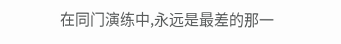在同门演练中,永远是最差的那一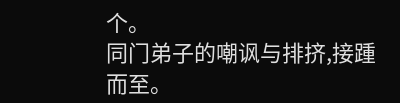个。
同门弟子的嘲讽与排挤,接踵而至。